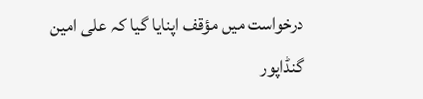درخواست میں مؤقف اپنایا گیا کہ علی امین گنڈاپور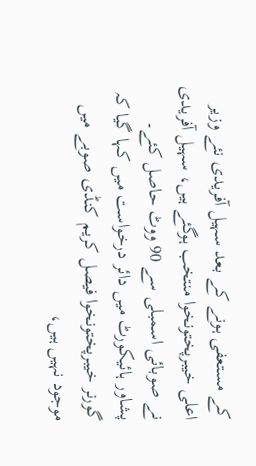کے مستعفی ہونے کے بعد سہیل آفریدی نئے وزیر اعلی خیبرپختونخوا منتخب ہوگئے ہیں، سہیل آفریدی نے صوبائی اسمبلی سے 90 ووٹ حاصل کئے۔
پشاور ہائیکورٹ میں دائر درخواست میں کہا گیا کہ گورنر خیبرپختونخوا فیصل کریم کنڈی صوبے میں موجود نہیں ہیں،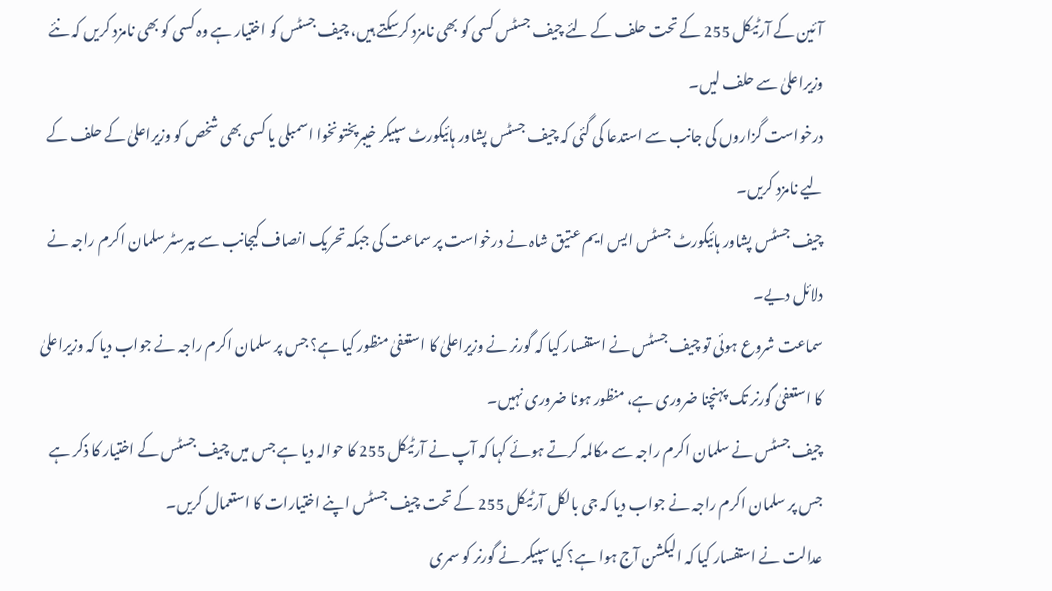آئین کے آرٹیکل 255 کے تحت حلف کے لئے چیف جسٹس کسی کو بھی نامزد کرسکتے ہیں، چیف جسٹس کو اختیار ہے وہ کسی کو بھی نامزد کریں کہ نئے وزیراعلیٰ سے حلف لیں۔
درخواست گزاروں کی جانب سے استدعا کی گئی کہ چیف جسٹس پشاور ہائیکورٹ سپیکر خیبرپختونخوا اسمبلی یا کسی بھی شخص کو وزیراعلیٰ کے حلف کے لیے نامزد کریں۔
چیف جسٹس پشاور ہائیکورٹ جسٹس ایس ایم عتیق شاہ نے درخواست پر سماعت کی جبکہ تحریک انصاف کیجانب سے بیرسٹر سلمان اکرم راجہ نے دلائل دیے۔
سماعت شروع ہوئی تو چیف جسٹس نے استفسار کیا کہ گورنر نے وزیراعلیٰ کا استعفیٰ منظور کیا ہے؟ جس پر سلمان اکرم راجہ نے جواب دیا کہ وزیراعلیٰ کا استعفیٰ گورنر تک پہنچنا ضروری ہے، منظور ہونا ضروری نہیں۔
چیف جسٹس نے سلمان اکرم راجہ سے مکالمہ کرتے ہوئے کہا کہ آپ نے آرٹیکل 255 کا حوالہ دیا ہے جس میں چیف جسٹس کے اختیار کا ذکر ہے جس پر سلمان اکرم راجہ نے جواب دیا کہ جی بالکل آرٹیکل 255 کے تحت چیف جسٹس اپنے اختیارات کا استعمال کریں۔
عدالت نے استفسار کیا کہ الیکشن آج ہوا ہے؟ کیا سپیکر نے گورنر کو سمری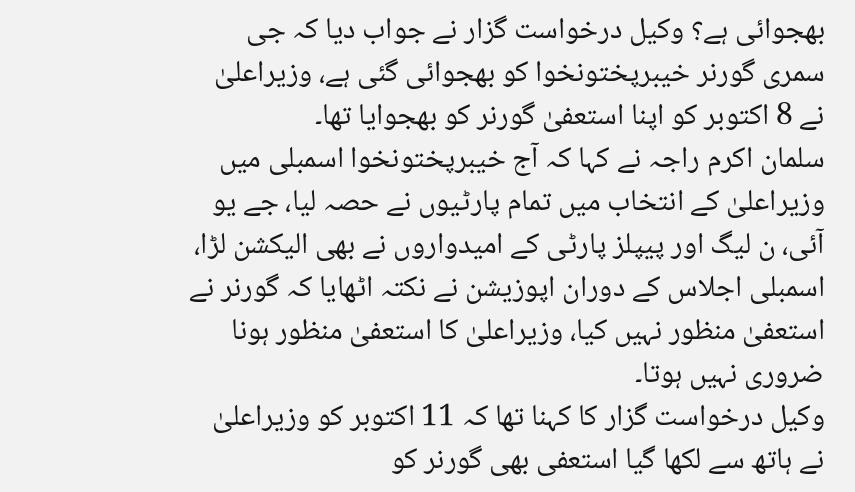بھجوائی ہے؟ وکیل درخواست گزار نے جواب دیا کہ جی سمری گورنر خیبرپختونخوا کو بھجوائی گئی ہے، وزیراعلیٰ نے 8 اکتوبر کو اپنا استعفیٰ گورنر کو بھجوایا تھا۔
سلمان اکرم راجہ نے کہا کہ آج خیبرپختونخوا اسمبلی میں وزیراعلیٰ کے انتخاب میں تمام پارٹیوں نے حصہ لیا، جے یو آئی، ن لیگ اور پیپلز پارٹی کے امیدواروں نے بھی الیکشن لڑا، اسمبلی اجلاس کے دوران اپوزیشن نے نکتہ اٹھایا کہ گورنر نے استعفیٰ منظور نہیں کیا، وزیراعلیٰ کا استعفیٰ منظور ہونا ضروری نہیں ہوتا۔
وکیل درخواست گزار کا کہنا تھا کہ 11 اکتوبر کو وزیراعلیٰ نے ہاتھ سے لکھا گیا استعفی بھی گورنر کو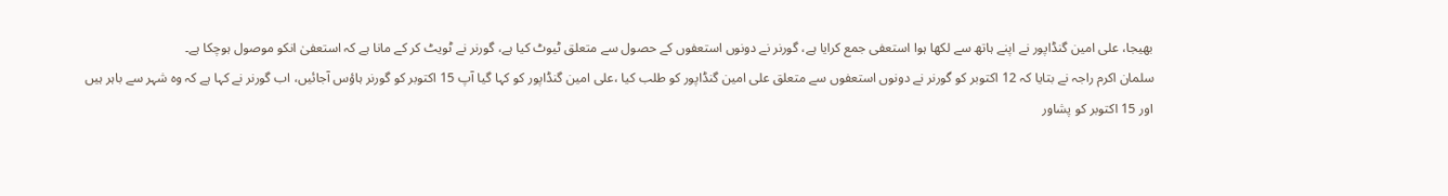بھیجا، علی امین گنڈاپور نے اپنے ہاتھ سے لکھا ہوا استعفی جمع کرایا ہے، گورنر نے دونوں استعفوں کے حصول سے متعلق ٹیوٹ کیا ہے، گورنر نے ٹویٹ کر کے مانا ہے کہ استعفیٰ انکو موصول ہوچکا ہے۔
سلمان اکرم راجہ نے بتایا کہ 12 اکتوبر کو گورنر نے دونوں استعفوں سے متعلق علی امین گنڈاپور کو طلب کیا ،علی امین گنڈاپور کو کہا گیا آپ 15 اکتوبر کو گورنر ہاؤس آجائیں، اب گورنر نے کہا ہے کہ وہ شہر سے باہر ہیں اور 15 اکتوبر کو پشاور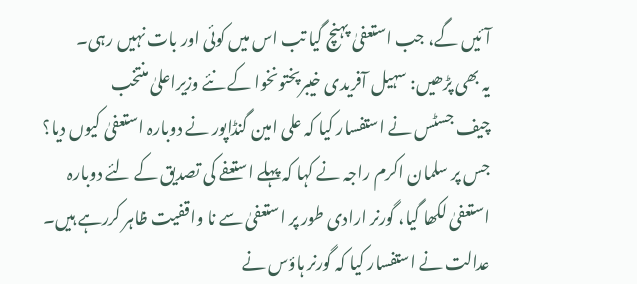آئیں گے، جب استعفیٰ پہنچ گیا تب اس میں کوئی اور بات نہیں رہی۔
یہ بھی پڑھیں: سہیل آفریدی خیبرپختونخوا کے نئے وزیراعلیٰ منتخب
چیف جسٹس نے استفسار کیا کہ علی امین گنڈاپور نے دوبارہ استعفیٰ کیوں دیا؟ جس پر سلمان اکرم راجہ نے کہا کہ پہلے استعفے کی تصدیق کے لئے دوبارہ استعفیٰ لکھا گیا، گورنر ارادی طور پر استعفیٰ سے نا واقفیت ظاہر کررہے ہیں۔
عدالت نے استفسار کیا کہ گورنر ہاؤس نے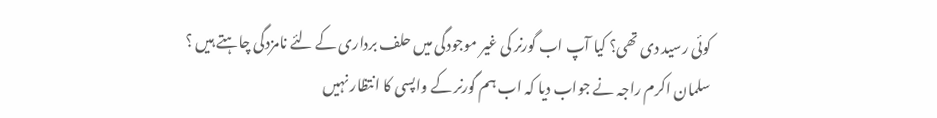کوئی رسید دی تھی؟ کیا آپ اب گورنر کی غیر موجودگی میں حلف برداری کے لئے نامزدگی چاہتے ہیں ؟
سلمان اکرم راجہ نے جواب دیا کہ اب ہم گورنر کے واپسی کا انتظار نہیں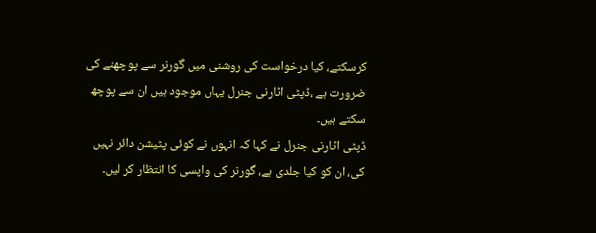کرسکتے، کیا درخواست کی روشنی میں گورنر سے پوچھنے کی ضرورت ہے ،ڈپٹی اٹارنی جنرل یہاں موجود ہیں ان سے پوچھ سکتے ہیں۔
ڈپٹی اٹارنی جنرل نے کہا کہ انہوں نے کوئی پٹیشن دائر نہیں کی، ان کو کیا جلدی ہے، گورنر کی واپسی کا انتظار کر لیں۔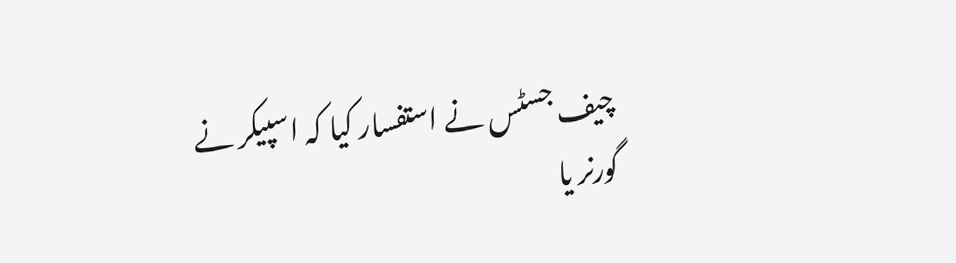چیف جسٹس نے استفسار کیا کہ اسپیکر نے گورنر یا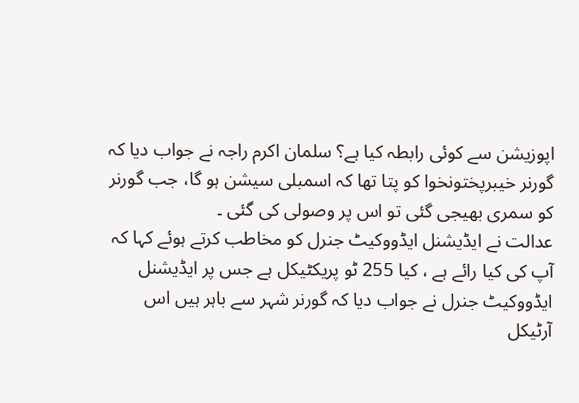اپوزیشن سے کوئی رابطہ کیا ہے؟ سلمان اکرم راجہ نے جواب دیا کہ گورنر خیبرپختونخوا کو پتا تھا کہ اسمبلی سیشن ہو گا، جب گورنر کو سمری بھیجی گئی تو اس پر وصولی کی گئی ۔
عدالت نے ایڈیشنل ایڈووکیٹ جنرل کو مخاطب کرتے ہوئے کہا کہ آپ کی کیا رائے ہے ، کیا 255 ٹو پریکٹیکل ہے جس پر ایڈیشنل ایڈووکیٹ جنرل نے جواب دیا کہ گورنر شہر سے باہر ہیں اس آرٹیکل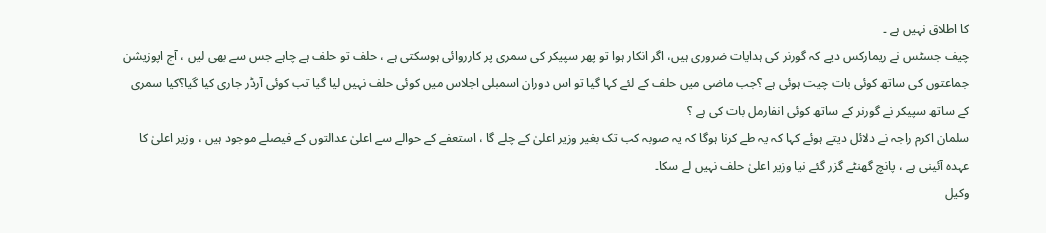کا اطلاق نہیں ہے ۔
چیف جسٹس نے ریمارکس دیے کہ گورنر کی ہدایات ضروری ہیں، اگر انکار ہوا تو پھر سپیکر کی سمری پر کارروائی ہوسکتی ہے ، حلف تو حلف ہے چاہے جس سے بھی لیں ، آج اپوزیشن جماعتوں کی ساتھ کوئی بات چیت ہوئی ہے ؟جب ماضی میں حلف کے لئے کہا گیا تو اس دوران اسمبلی اجلاس میں کوئی حلف نہیں لیا گیا تب کوئی آرڈر جاری کیا گیا؟کیا سمری کے ساتھ سپیکر نے گورنر کے ساتھ کوئی انفارمل بات کی ہے ؟
سلمان اکرم راجہ نے دلائل دیتے ہوئے کہا کہ یہ طے کرنا ہوگا کہ یہ صوبہ کب تک بغیر وزیر اعلیٰ کے چلے گا ، استعفے کے حوالے سے اعلیٰ عدالتوں کے فیصلے موجود ہیں ، وزیر اعلیٰ کا عہدہ آئینی ہے ، پانچ گھنٹے گزر گئے نیا وزیر اعلیٰ حلف نہیں لے سکا۔
وکیل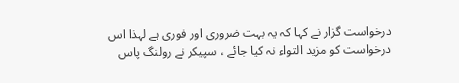درخواست گزار نے کہا کہ یہ بہت ضروری اور فوری ہے لہذا اس درخواست کو مزید التواء نہ کیا جائے ، سپیکر نے رولنگ پاس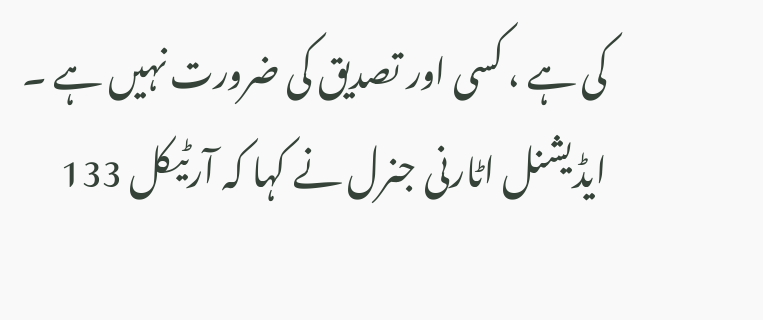کی ہے ، کسی اور تصدیق کی ضرورت نہیں ہے ۔
ایڈیشنل اٹارنی جنرل نے کہا کہ آرٹیکل 133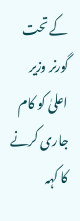کے تحت گورنر وزیر اعلیٰ کو کام جاری کرنے کا کہہ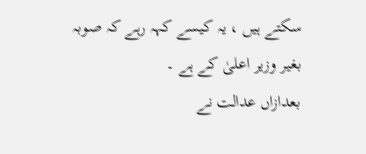سکتے ہیں ، یہ کیسے کہہ رہے کہ صوبہ بغیر وزیر اعلیٰ کے ہے ۔
بعدازاں عدالت نے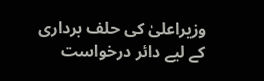وزیراعلیٰ کی حلف برداری کے لیے دائر درخواست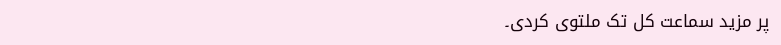پر مزید سماعت کل تک ملتوی کردی۔